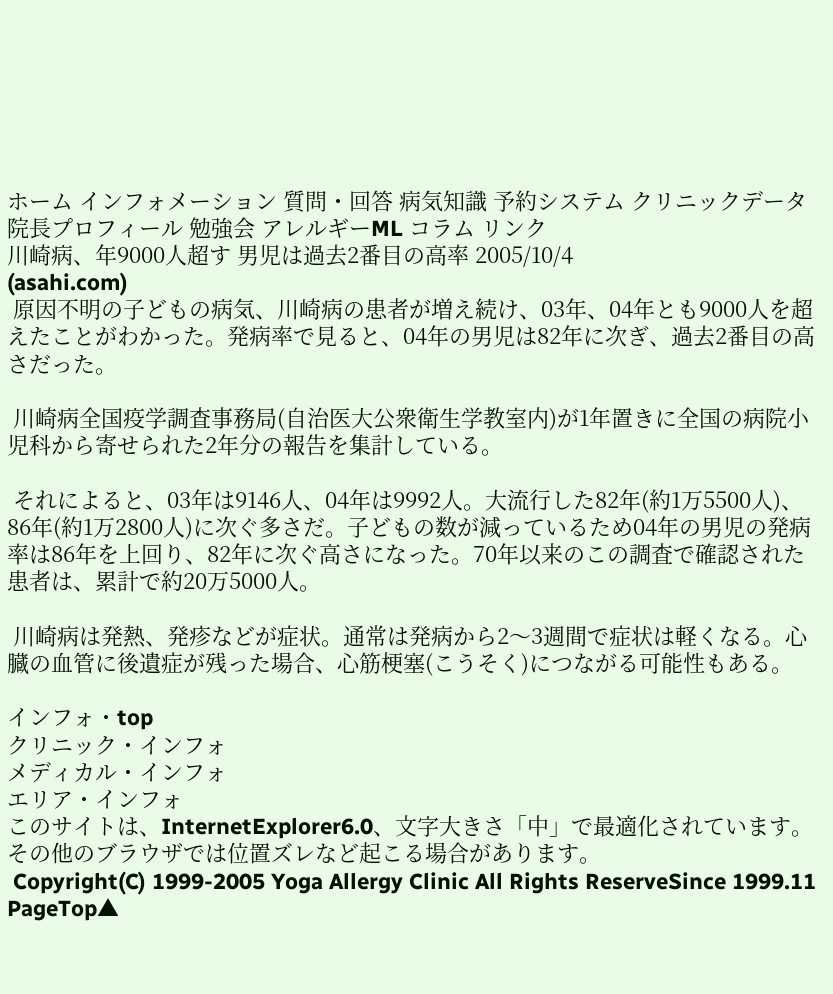ホーム インフォメーション 質問・回答 病気知識 予約システム クリニックデータ 院長プロフィール 勉強会 アレルギーML コラム リンク
川崎病、年9000人超す 男児は過去2番目の高率 2005/10/4
(asahi.com)
 原因不明の子どもの病気、川崎病の患者が増え続け、03年、04年とも9000人を超えたことがわかった。発病率で見ると、04年の男児は82年に次ぎ、過去2番目の高さだった。

 川崎病全国疫学調査事務局(自治医大公衆衛生学教室内)が1年置きに全国の病院小児科から寄せられた2年分の報告を集計している。

 それによると、03年は9146人、04年は9992人。大流行した82年(約1万5500人)、86年(約1万2800人)に次ぐ多さだ。子どもの数が減っているため04年の男児の発病率は86年を上回り、82年に次ぐ高さになった。70年以来のこの調査で確認された患者は、累計で約20万5000人。

 川崎病は発熱、発疹などが症状。通常は発病から2〜3週間で症状は軽くなる。心臓の血管に後遺症が残った場合、心筋梗塞(こうそく)につながる可能性もある。

インフォ・top
クリニック・インフォ
メディカル・インフォ
エリア・インフォ
このサイトは、InternetExplorer6.0、文字大きさ「中」で最適化されています。その他のブラウザでは位置ズレなど起こる場合があります。
 Copyright(C) 1999-2005 Yoga Allergy Clinic All Rights ReserveSince 1999.11
PageTop▲